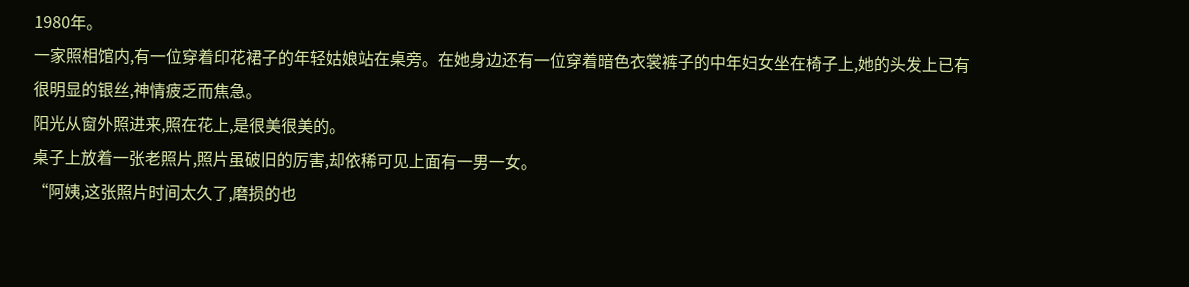1980年。
一家照相馆内,有一位穿着印花裙子的年轻姑娘站在桌旁。在她身边还有一位穿着暗色衣裳裤子的中年妇女坐在椅子上,她的头发上已有很明显的银丝,神情疲乏而焦急。
阳光从窗外照进来,照在花上,是很美很美的。
桌子上放着一张老照片,照片虽破旧的厉害,却依稀可见上面有一男一女。
“阿姨,这张照片时间太久了,磨损的也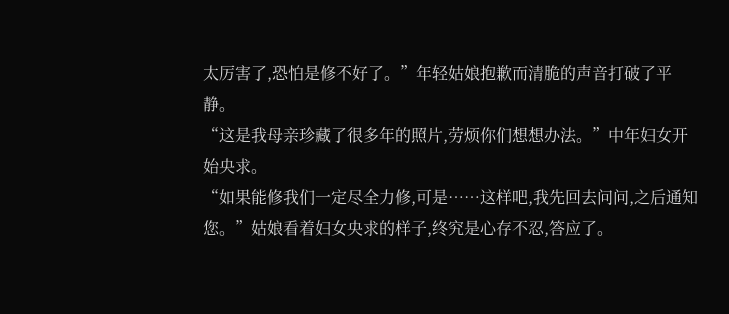太厉害了,恐怕是修不好了。”年轻姑娘抱歉而清脆的声音打破了平静。
“这是我母亲珍藏了很多年的照片,劳烦你们想想办法。”中年妇女开始央求。
“如果能修我们一定尽全力修,可是……这样吧,我先回去问问,之后通知您。”姑娘看着妇女央求的样子,终究是心存不忍,答应了。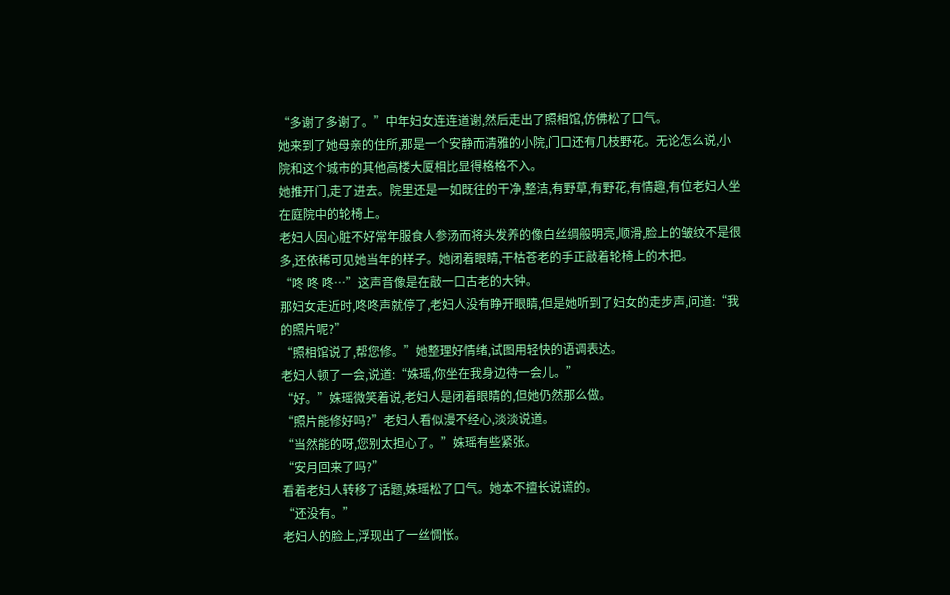“多谢了多谢了。”中年妇女连连道谢,然后走出了照相馆,仿佛松了口气。
她来到了她母亲的住所,那是一个安静而清雅的小院,门口还有几枝野花。无论怎么说,小院和这个城市的其他高楼大厦相比显得格格不入。
她推开门,走了进去。院里还是一如既往的干净,整洁,有野草,有野花,有情趣,有位老妇人坐在庭院中的轮椅上。
老妇人因心脏不好常年服食人参汤而将头发养的像白丝绸般明亮,顺滑,脸上的皱纹不是很多,还依稀可见她当年的样子。她闭着眼睛,干枯苍老的手正敲着轮椅上的木把。
“咚 咚 咚…”这声音像是在敲一口古老的大钟。
那妇女走近时,咚咚声就停了,老妇人没有睁开眼睛,但是她听到了妇女的走步声,问道:“我的照片呢?”
“照相馆说了,帮您修。”她整理好情绪,试图用轻快的语调表达。
老妇人顿了一会,说道:“姝瑶,你坐在我身边待一会儿。”
“好。”姝瑶微笑着说,老妇人是闭着眼睛的,但她仍然那么做。
“照片能修好吗?”老妇人看似漫不经心,淡淡说道。
“当然能的呀,您别太担心了。”姝瑶有些紧张。
“安月回来了吗?”
看着老妇人转移了话题,姝瑶松了口气。她本不擅长说谎的。
“还没有。”
老妇人的脸上,浮现出了一丝惆怅。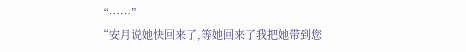“……”
“安月说她快回来了,等她回来了我把她带到您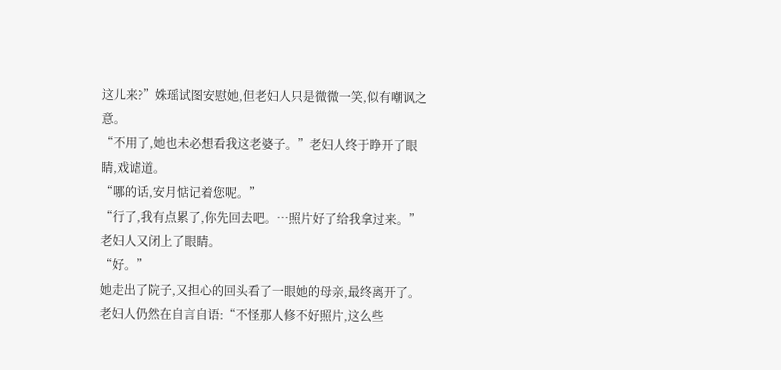这儿来?”姝瑶试图安慰她,但老妇人只是微微一笑,似有嘲讽之意。
“不用了,她也未必想看我这老婆子。”老妇人终于睁开了眼睛,戏谑道。
“哪的话,安月惦记着您呢。”
“行了,我有点累了,你先回去吧。…照片好了给我拿过来。”老妇人又闭上了眼睛。
“好。”
她走出了院子,又担心的回头看了一眼她的母亲,最终离开了。
老妇人仍然在自言自语:“不怪那人修不好照片,这么些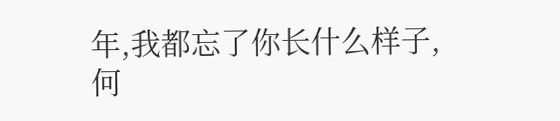年,我都忘了你长什么样子,何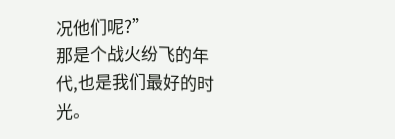况他们呢?”
那是个战火纷飞的年代,也是我们最好的时光。